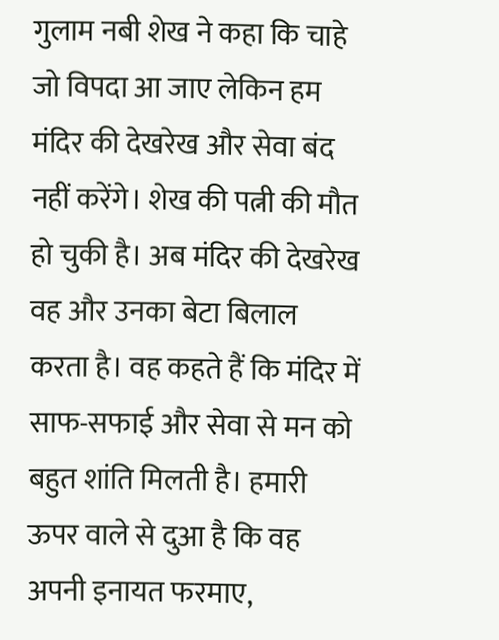गुलाम नबी शेख ने कहा कि चाहे जो विपदा आ जाए लेकिन हम मंदिर की देखरेख और सेवा बंद नहीं करेंगे। शेख की पत्नी की मौत हो चुकी है। अब मंदिर की देखरेख वह और उनका बेटा बिलाल करता है। वह कहते हैं कि मंदिर में साफ-सफाई और सेवा से मन को बहुत शांति मिलती है। हमारी ऊपर वाले से दुआ है कि वह अपनी इनायत फरमाए,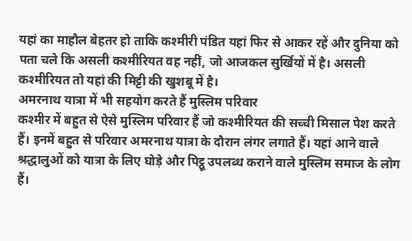यहां का माहौल बेहतर हो ताकि कश्मीरी पंडित यहां फिर से आकर रहें और दुनिया को पता चले कि असली कश्मीरियत वह नहीं, जो आजकल सुर्खियों में है। असली कश्मीरियत तो यहां की मिट्टी की खुशबू में है।
अमरनाथ यात्रा में भी सहयोग करते हैं मुस्लिम परिवार
कश्मीर में बहुत से ऐसे मुस्लिम परिवार हैं जो कश्मीरियत की सच्ची मिसाल पेश करते हैं। इनमें बहुत से परिवार अमरनाथ यात्रा के दौरान लंगर लगाते हैं। यहां आने वाले श्रद्धालुओं को यात्रा के लिए घोड़े और पिट्ठू उपलब्ध कराने वाले मुस्लिम समाज के लोग हैं।